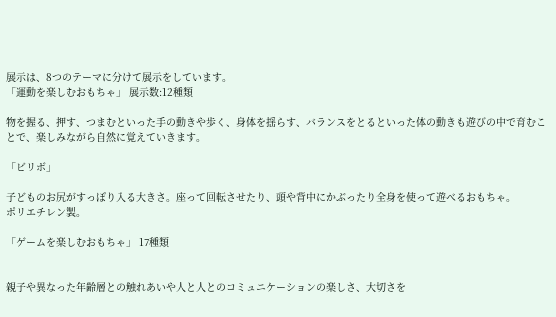展示は、8つのテーマに分けて展示をしています。
「運動を楽しむおもちゃ」 展示数:12種類

物を握る、押す、つまむといった手の動きや歩く、身体を揺らす、バランスをとるといった体の動きも遊びの中で育むことで、楽しみながら自然に覚えていきます。

「ビリボ」

子どものお尻がすっぽり入る大きさ。座って回転させたり、頭や背中にかぶったり全身を使って遊べるおもちゃ。
ポリエチレン製。

「ゲームを楽しむおもちゃ」 17種類


親子や異なった年齢層との触れあいや人と人とのコミュニケーションの楽しさ、大切さを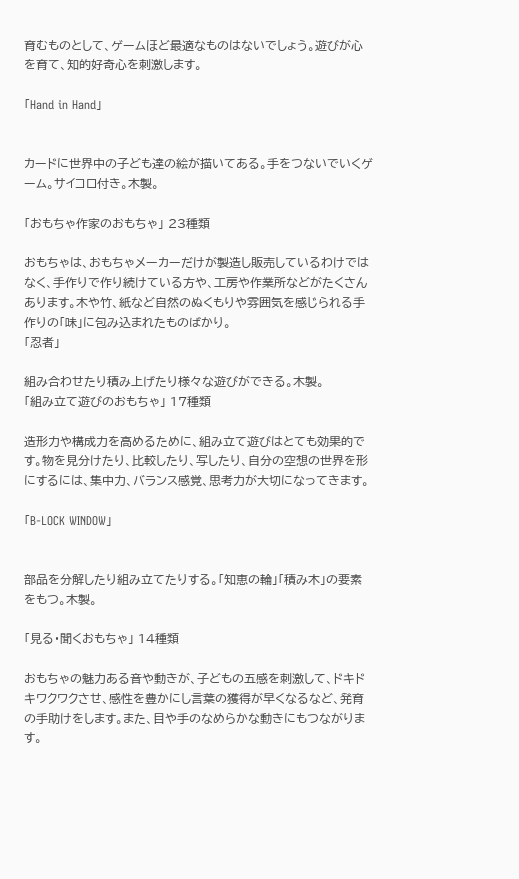育むものとして、ゲームほど最適なものはないでしょう。遊びが心を育て、知的好奇心を刺激します。

「Hand in Hand」


カードに世界中の子ども達の絵が描いてある。手をつないでいくゲーム。サイコロ付き。木製。

「おもちゃ作家のおもちゃ」 23種類

おもちゃは、おもちゃメーカーだけが製造し販売しているわけではなく、手作りで作り続けている方や、工房や作業所などがたくさんあります。木や竹、紙など自然のぬくもりや雰囲気を感じられる手作りの「味」に包み込まれたものばかり。
「忍者」

組み合わせたり積み上げたり様々な遊びができる。木製。
「組み立て遊びのおもちゃ」 17種類

造形力や構成力を高めるために、組み立て遊びはとても効果的です。物を見分けたり、比較したり、写したり、自分の空想の世界を形にするには、集中力、バランス感覚、思考力が大切になってきます。

「B-LOCK WINDOW」


部品を分解したり組み立てたりする。「知恵の輪」「積み木」の要素をもつ。木製。

「見る・聞くおもちゃ」 14種類

おもちゃの魅力ある音や動きが、子どもの五感を刺激して、ドキドキワクワクさせ、感性を豊かにし言葉の獲得が早くなるなど、発育の手助けをします。また、目や手のなめらかな動きにもつながります。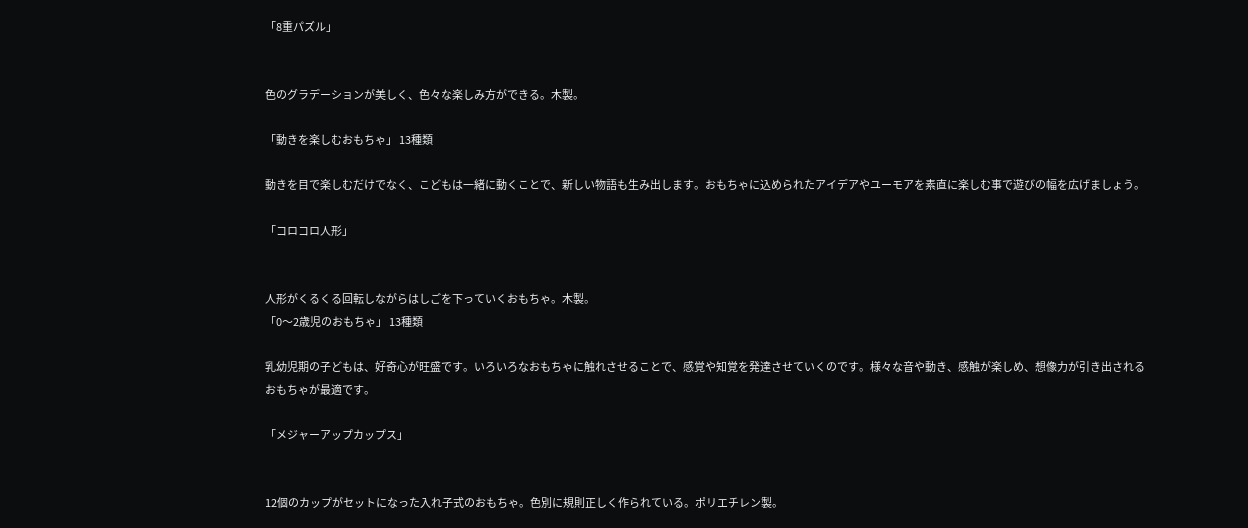「8重パズル」


色のグラデーションが美しく、色々な楽しみ方ができる。木製。

「動きを楽しむおもちゃ」 13種類

動きを目で楽しむだけでなく、こどもは一緒に動くことで、新しい物語も生み出します。おもちゃに込められたアイデアやユーモアを素直に楽しむ事で遊びの幅を広げましょう。

「コロコロ人形」


人形がくるくる回転しながらはしごを下っていくおもちゃ。木製。
「0〜2歳児のおもちゃ」 13種類

乳幼児期の子どもは、好奇心が旺盛です。いろいろなおもちゃに触れさせることで、感覚や知覚を発達させていくのです。様々な音や動き、感触が楽しめ、想像力が引き出されるおもちゃが最適です。

「メジャーアップカップス」


12個のカップがセットになった入れ子式のおもちゃ。色別に規則正しく作られている。ポリエチレン製。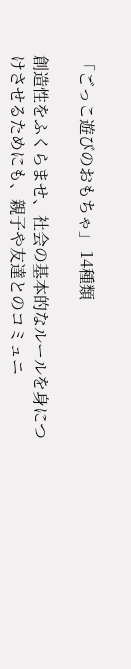「ごっこ遊びのおもちゃ」 14種類

創造性をふくらませ、社会の基本的なルールを身につけさせるためにも、親子や友達とのコミュニ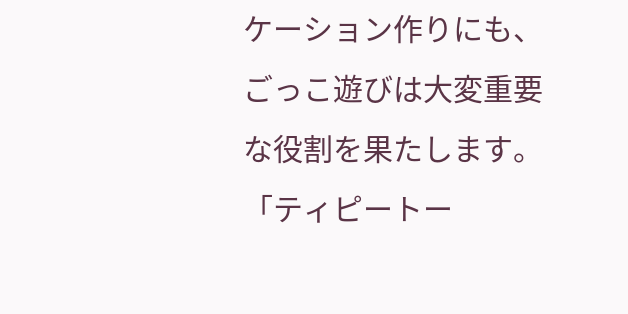ケーション作りにも、ごっこ遊びは大変重要な役割を果たします。
「ティピートー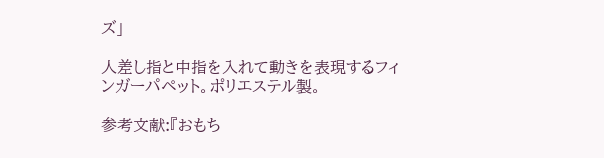ズ」

人差し指と中指を入れて動きを表現するフィンガーパペット。ポリエステル製。

参考文献:『おもち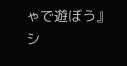ゃで遊ぼう』シ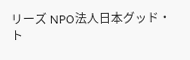リーズ NPO法人日本グッド・ト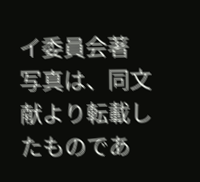イ委員会著
写真は、同文献より転載したものであ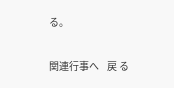る。

関連行事へ    戻 る